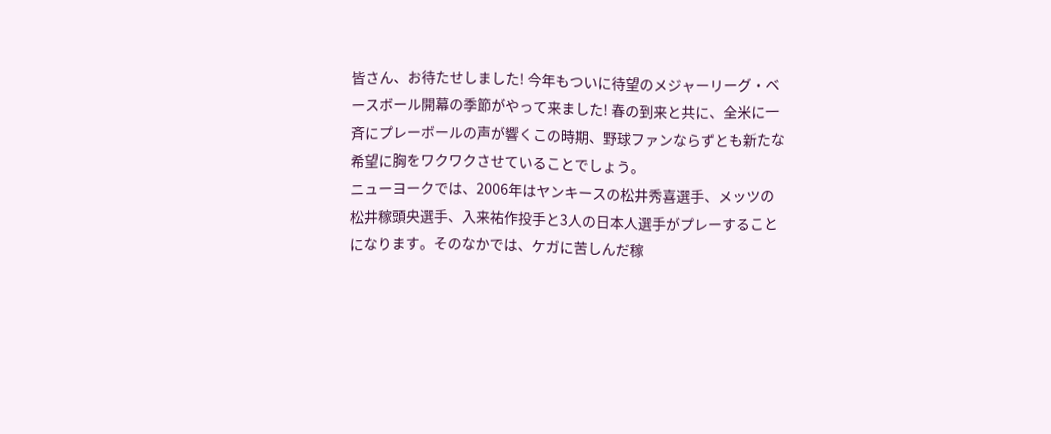皆さん、お待たせしました! 今年もついに待望のメジャーリーグ・ベースボール開幕の季節がやって来ました! 春の到来と共に、全米に一斉にプレーボールの声が響くこの時期、野球ファンならずとも新たな希望に胸をワクワクさせていることでしょう。
ニューヨークでは、2006年はヤンキースの松井秀喜選手、メッツの松井稼頭央選手、入来祐作投手と3人の日本人選手がプレーすることになります。そのなかでは、ケガに苦しんだ稼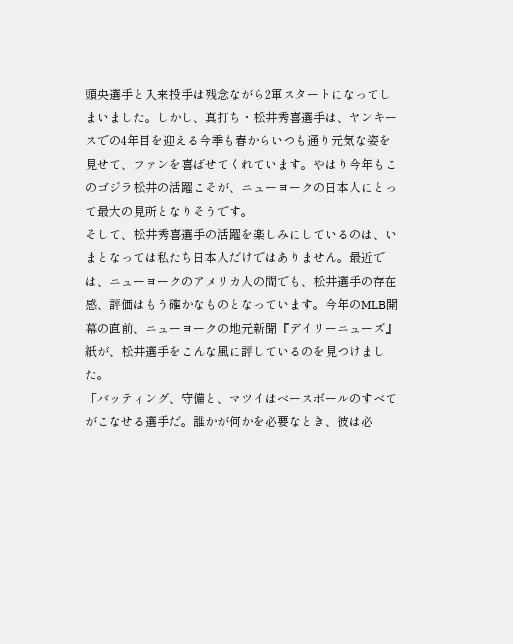頭央選手と入来投手は残念ながら2軍スタートになってしまいました。しかし、真打ち・松井秀喜選手は、ヤンキースでの4年目を迎える今季も春からいつも通り元気な姿を見せて、ファンを喜ばせてくれています。やはり今年もこのゴジラ松井の活躍こそが、ニューヨークの日本人にとって最大の見所となりそうです。
そして、松井秀喜選手の活躍を楽しみにしているのは、いまとなっては私たち日本人だけではありません。最近では、ニューヨークのアメリカ人の間でも、松井選手の存在感、評価はもう確かなものとなっています。今年のMLB開幕の直前、ニューヨークの地元新聞『デイリーニューズ』紙が、松井選手をこんな風に評しているのを見つけました。
「バッティング、守備と、マツイはベースボールのすべてがこなせる選手だ。誰かが何かを必要なとき、彼は必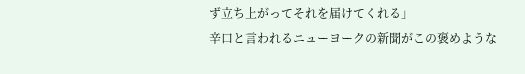ず立ち上がってそれを届けてくれる」
辛口と言われるニューヨークの新聞がこの褒めような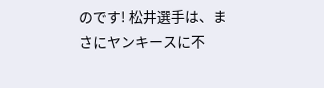のです! 松井選手は、まさにヤンキースに不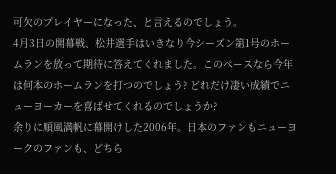可欠のプレイヤーになった、と言えるのでしょう。
4月3日の開幕戦、松井選手はいきなり今シーズン第1号のホームランを放って期待に答えてくれました。このペースなら今年は何本のホームランを打つのでしょう? どれだけ凄い成績でニューヨーカーを喜ばせてくれるのでしょうか?
余りに順風満帆に幕開けした2006年。日本のファンもニューヨークのファンも、どちら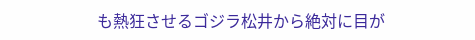も熱狂させるゴジラ松井から絶対に目が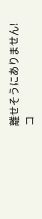離せそうにありません!
コ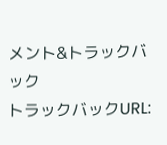メント&トラックバック
トラックバックURL: